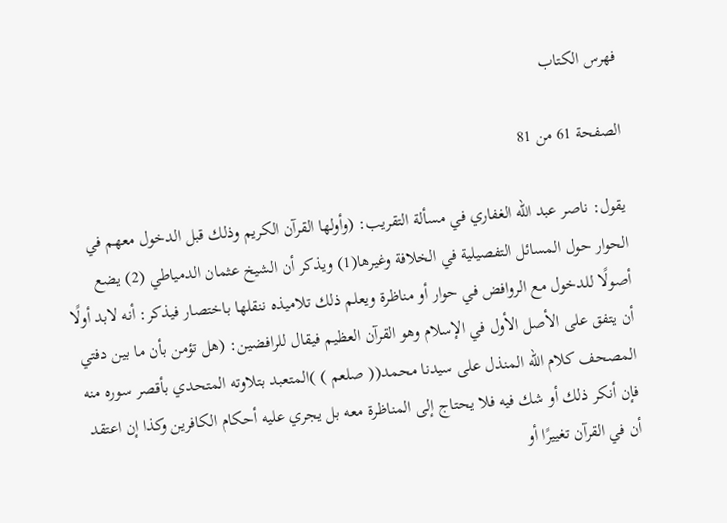فهرس الكتاب

الصفحة 61 من 81

يقول: ناصر عبد الله الغفاري في مسألة التقريب: (وأولها القرآن الكريم وذلك قبل الدخول معهم في الحوار حول المسائل التفصيلية في الخلافة وغيرها(1) ويذكر أن الشيخ عثمان الدمياطي (2) يضع أصولًا للدخول مع الروافض في حوار أو مناظرة ويعلم ذلك تلاميذه ننقلها باختصار فيذكر: أنه لابد أولًا أن يتفق على الأصل الأول في الإسلام وهو القرآن العظيم فيقال للرافضين: (هل تؤمن بأن ما بين دفتي المصحف كلام الله المنذل على سيدنا محمد(( صلعم ) )المتعبد بتلاوته المتحدي بأقصر سوره منه فإن أنكر ذلك أو شك فيه فلا يحتاج إلى المناظرة معه بل يجري عليه أحكام الكافرين وكذا إن اعتقد أن في القرآن تغييرًا أو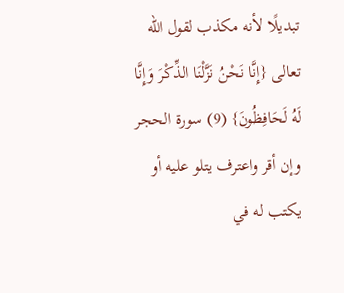تبديلًا لأنه مكذب لقول الله تعالى {إِنَّا نَحْنُ نَزَّلْنَا الذِّكْرَ وَإِنَّا لَهُ لَحَافِظُونَ} (9) سورة الحجر وإن أقر واعترف يتلو عليه أو يكتب له في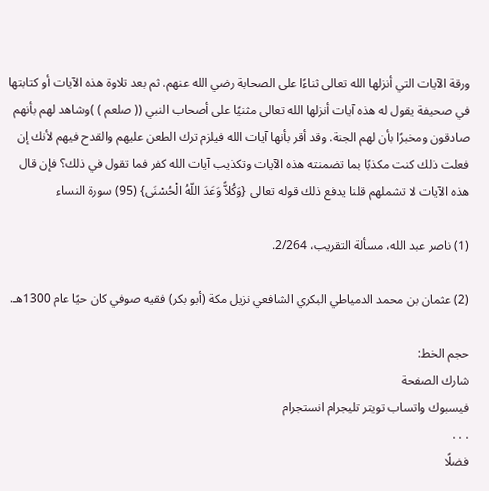ورقة الآيات التي أنزلها الله تعالى ثناءًا على الصحابة رضي الله عنهم. ثم بعد تلاوة هذه الآيات أو كتابتها في صحيفة يقول له هذه آيات أنزلها الله تعالى مثنيًا على أصحاب النبي (( صلعم ) )وشاهد لهم بأنهم صادقون ومخبرًا بأن لهم الجنة. وقد أقر بأنها آيات الله فيلزم ترك الطعن عليهم والقدح فيهم لأنك إن فعلت ذلك كنت مكذبًا بما تضمنته هذه الآيات وتكذيب آيات الله كفر فما تقول في ذلك؟ فإن قال هذه الآيات لا تشملهم قلنا يدفع ذلك قوله تعالى {وَكُلاًّ وَعَدَ اللّهُ الْحُسْنَى} (95) سورة النساء

(1) ناصر عبد الله، مسألة التقريب، 2/264.

(2) عثمان بن محمد الدمياطي البكري الشافعي نزيل مكة (أبو بكر) فقيه صوفي كان حيًا عام 1300هـ.

حجم الخط:
شارك الصفحة
فيسبوك واتساب تويتر تليجرام انستجرام
. . .
فضلًا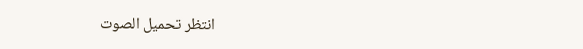انتظر تحميل الصوت